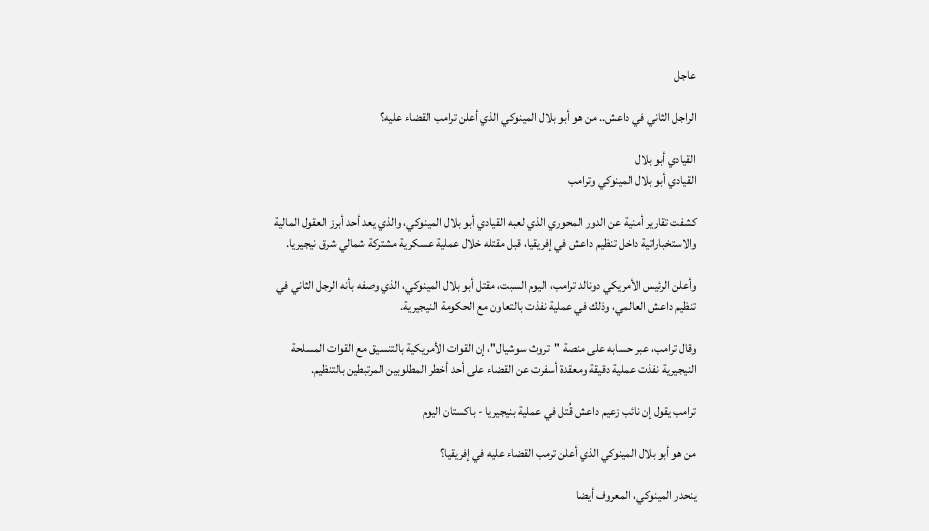عاجل

الراجل الثاني في داعش.. من هو أبو بلال المينوكي الذي أعلن ترامب القضاء عليه؟

القيادي أبو بلال
القيادي أبو بلال المينوكي وترامب

كشفت تقارير أمنية عن الدور المحوري الذي لعبه القيادي أبو بلال المينوكي، والذي يعد أحد أبرز العقول المالية والاستخباراتية داخل تنظيم داعش في إفريقيا، قبل مقتله خلال عملية عسكرية مشتركة شمالي شرق نيجيريا.

وأعلن الرئيس الأمريكي دونالد ترامب، اليوم السبت، مقتل أبو بلال المينوكي، الذي وصفه بأنه الرجل الثاني في تنظيم داعش العالمي، وذلك في عملية نفذت بالتعاون مع الحكومة النيجيرية.

وقال ترامب، عبر حسابه على منصة "تروث سوشيال"، إن القوات الأمريكية بالتنسيق مع القوات المسلحة النيجيرية نفذت عملية دقيقة ومعقدة أسفرت عن القضاء على أحد أخطر المطلوبين المرتبطين بالتنظيم.

ترامب يقول إن نائب زعيم داعش قُتل في عملية بنيجيريا - باكستان اليوم

من هو أبو بلال المينوكي الذي أعلن ترمب القضاء عليه في إفريقيا؟

ينحدر المينوكي، المعروف أيضا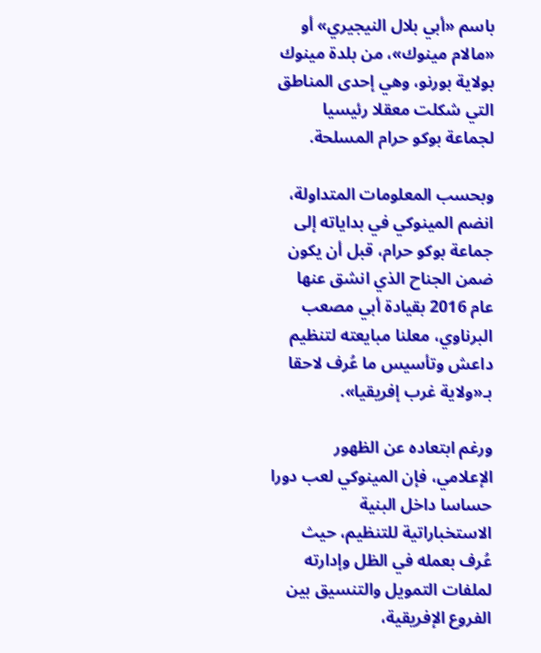باسم «أبي بلال النيجيري» أو «مالام مينوك»، من بلدة مينوك بولاية بورنو، وهي إحدى المناطق التي شكلت معقلا رئيسيا لجماعة بوكو حرام المسلحة.

وبحسب المعلومات المتداولة، انضم المينوكي في بداياته إلى جماعة بوكو حرام، قبل أن يكون ضمن الجناح الذي انشق عنها عام 2016 بقيادة أبي مصعب البرناوي، معلنا مبايعته لتنظيم داعش وتأسيس ما عُرف لاحقا بـ«ولاية غرب إفريقيا».

ورغم ابتعاده عن الظهور الإعلامي، فإن المينوكي لعب دورا حساسا داخل البنية الاستخباراتية للتنظيم، حيث عُرف بعمله في الظل وإدارته لملفات التمويل والتنسيق بين الفروع الإفريقية،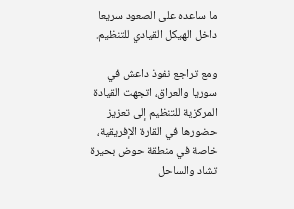ما ساعده على الصعود سريعا داخل الهيكل القيادي للتنظيم.

ومع تراجع نفوذ داعش في سوريا والعراق، اتجهت القيادة المركزية للتنظيم إلى تعزيز حضورها في القارة الإفريقية، خاصة في منطقة حوض بحيرة تشاد والساحل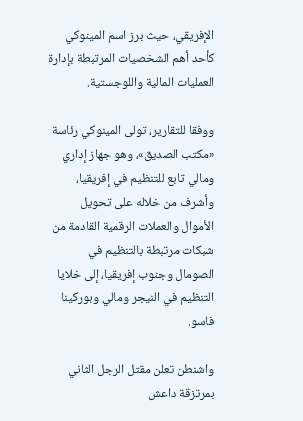الإفريقي، حيث برز اسم المينوكي كأحد أهم الشخصيات المرتبطة بإدارة العمليات المالية واللوجستية.

ووفقا للتقارير، تولى المينوكي رئاسة «مكتب الصديق»، وهو جهاز إداري ومالي تابع للتنظيم في إفريقيا، وأشرف من خلاله على تحويل الأموال والعملات الرقمية القادمة من شبكات مرتبطة بالتنظيم في الصومال وجنوب إفريقيا، إلى خلايا التنظيم في النيجر ومالي وبوركينا فاسو.

واشنطن تعلن مقتل الرجل الثاني بمرتزقة داعش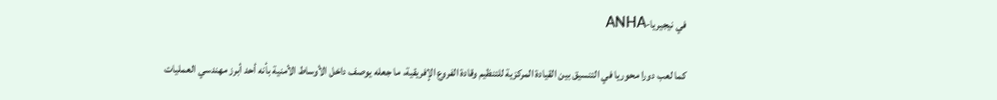في نيجيريا-ANHA

كما لعب دورا محوريا في التنسيق بين القيادة المركزية للتنظيم وقادة الفروع الإفريقية، ما جعله يوصف داخل الأوساط الأمنية بأنه أحد أبرز مهندسي العمليات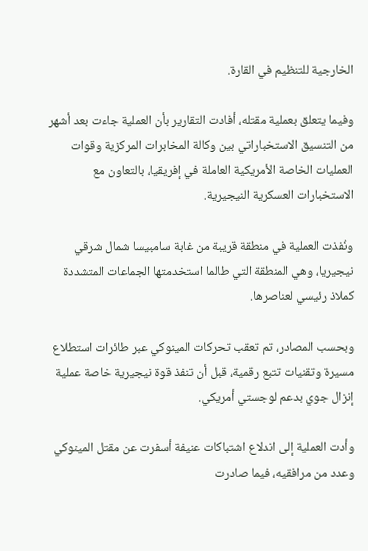الخارجية للتنظيم في القارة.

وفيما يتعلق بعملية مقتله، أفادت التقارير بأن العملية جاءت بعد أشهر من التنسيق الاستخباراتي بين وكالة المخابرات المركزية وقوات العمليات الخاصة الأمريكية العاملة في إفريقيا، بالتعاون مع الاستخبارات العسكرية النيجيرية.

ونُفذت العملية في منطقة قريبة من غابة سامبيسا شمال شرقي نيجيريا، وهي المنطقة التي طالما استخدمتها الجماعات المتشددة كملاذ رئيسي لعناصرها.

وبحسب المصادر، تم تعقب تحركات المينوكي عبر طائرات استطلاع مسيرة وتقنيات تتبع رقمية، قبل أن تنفذ قوة نيجيرية خاصة عملية إنزال جوي بدعم لوجستي أمريكي.

وأدت العملية إلى اندلاع اشتباكات عنيفة أسفرت عن مقتل المينوكي وعدد من مرافقيه، فيما صادرت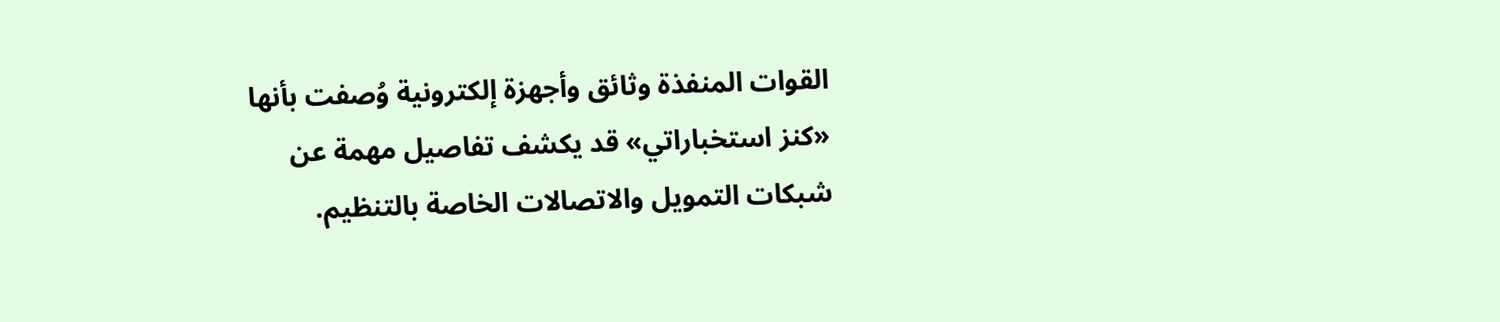القوات المنفذة وثائق وأجهزة إلكترونية وُصفت بأنها «كنز استخباراتي» قد يكشف تفاصيل مهمة عن شبكات التمويل والاتصالات الخاصة بالتنظيم.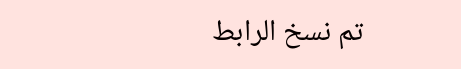تم نسخ الرابط